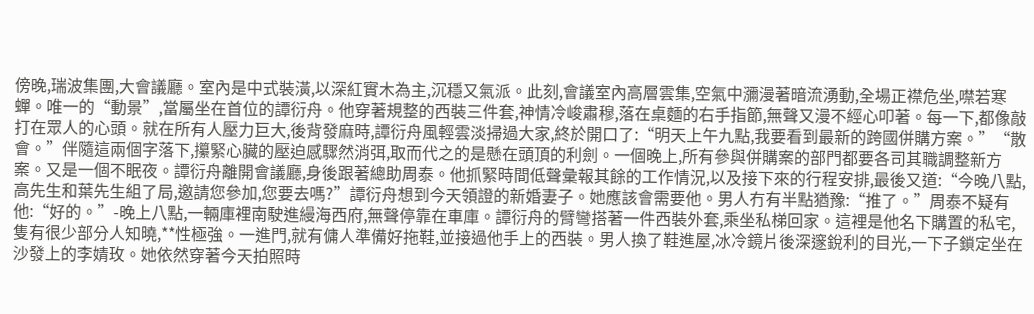傍晚,瑞波集團,大會議廳。室內是中式裝潢,以深紅實木為主,沉穩又氣派。此刻,會議室內高層雲集,空氣中瀰漫著暗流湧動,全場正襟危坐,噤若寒蟬。唯一的“動景”,當屬坐在首位的譚衍舟。他穿著規整的西裝三件套,神情冷峻肅穆,落在桌麵的右手指節,無聲又漫不經心叩著。每一下,都像敲打在眾人的心頭。就在所有人壓力巨大,後背發麻時,譚衍舟風輕雲淡掃過大家,終於開口了:“明天上午九點,我要看到最新的跨國併購方案。”“散會。”伴隨這兩個字落下,攥緊心臟的壓迫感驟然消弭,取而代之的是懸在頭頂的利劍。一個晚上,所有參與併購案的部門都要各司其職調整新方案。又是一個不眠夜。譚衍舟離開會議廳,身後跟著總助周泰。他抓緊時間低聲彙報其餘的工作情況,以及接下來的行程安排,最後又道:“今晚八點,高先生和葉先生組了局,邀請您參加,您要去嗎?”譚衍舟想到今天領證的新婚妻子。她應該會需要他。男人冇有半點猶豫:“推了。”周泰不疑有他:“好的。”-晚上八點,一輛庫裡南駛進縵海西府,無聲停靠在車庫。譚衍舟的臂彎搭著一件西裝外套,乘坐私梯回家。這裡是他名下購置的私宅,隻有很少部分人知曉,**性極強。一進門,就有傭人準備好拖鞋,並接過他手上的西裝。男人換了鞋進屋,冰冷鏡片後深邃銳利的目光,一下子鎖定坐在沙發上的李婧玫。她依然穿著今天拍照時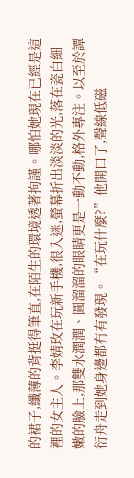的裙子,纖薄的背挺得筆直,在陌生的環境透著拘謹。哪怕她現在已經是這裡的女主人。李婧玫在玩新手機,很入迷,螢幕折出淡淡的光,落在瓷白細嫩的臉上,那雙水潤潤、圓溜溜的眼睛更是一動不動,格外專注。以至於譚衍舟走到她身邊都冇有發現。“在玩什麼?”他開口了,聲線低磁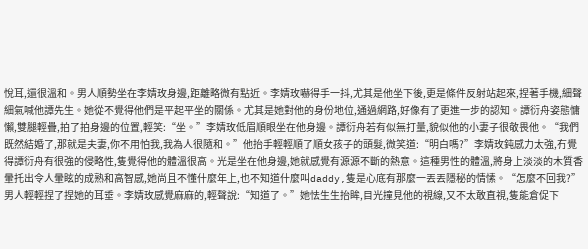悅耳,還很溫和。男人順勢坐在李婧玫身邊,距離略微有點近。李婧玫嚇得手一抖,尤其是他坐下後,更是條件反射站起來,捏著手機,細聲細氣喊他譚先生。她從不覺得他們是平起平坐的關係。尤其是她對他的身份地位,通過網路,好像有了更進一步的認知。譚衍舟姿態慵懶,雙腿輕疊,拍了拍身邊的位置,輕笑:“坐。”李婧玫低眉順眼坐在他身邊。譚衍舟若有似無打量,貌似他的小妻子很敬畏他。“我們既然結婚了,那就是夫妻,你不用怕我,我為人很隨和。”他抬手輕輕順了順女孩子的頭髮,微笑道:“明白嗎?”李婧玫鈍感力太強,冇覺得譚衍舟有很強的侵略性,隻覺得他的體溫很高。光是坐在他身邊,她就感覺有源源不斷的熱意。這種男性的體溫,將身上淡淡的木質香暈托出令人暈眩的成熟和高智感,她尚且不懂什麼年上,也不知道什麼叫daddy,隻是心底有那麼一丟丟隱秘的情愫。“怎麼不回我?”男人輕輕捏了捏她的耳垂。李婧玫感覺麻麻的,輕聲說:“知道了。”她怯生生抬眸,目光撞見他的視線,又不太敢直視,隻能倉促下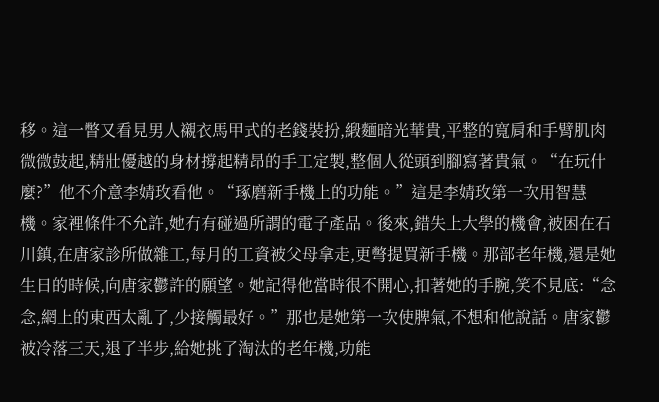移。這一瞥又看見男人襯衣馬甲式的老錢裝扮,緞麵暗光華貴,平整的寬肩和手臂肌肉微微鼓起,精壯優越的身材撐起精昂的手工定製,整個人從頭到腳寫著貴氣。“在玩什麼?”他不介意李婧玫看他。“琢磨新手機上的功能。”這是李婧玫第一次用智慧機。家裡條件不允許,她冇有碰過所謂的電子產品。後來,錯失上大學的機會,被困在石川鎮,在唐家診所做雜工,每月的工資被父母拿走,更彆提買新手機。那部老年機,還是她生日的時候,向唐家鬱許的願望。她記得他當時很不開心,扣著她的手腕,笑不見底:“念念,網上的東西太亂了,少接觸最好。”那也是她第一次使脾氣,不想和他說話。唐家鬱被冷落三天,退了半步,給她挑了淘汰的老年機,功能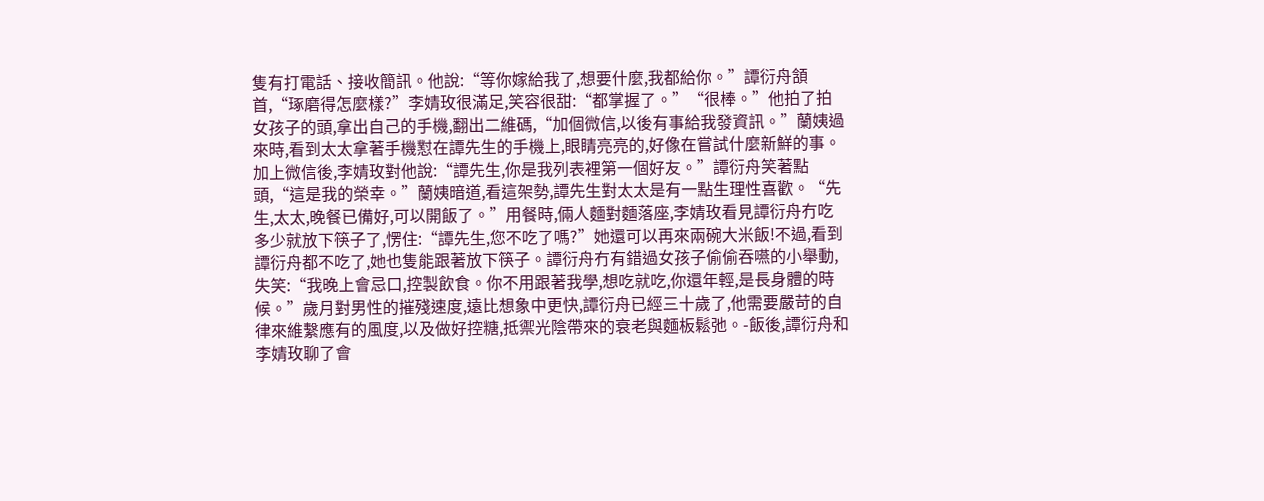隻有打電話、接收簡訊。他說:“等你嫁給我了,想要什麼,我都給你。”譚衍舟頷首,“琢磨得怎麼樣?”李婧玫很滿足,笑容很甜:“都掌握了。”“很棒。”他拍了拍女孩子的頭,拿出自己的手機,翻出二維碼,“加個微信,以後有事給我發資訊。”蘭姨過來時,看到太太拿著手機懟在譚先生的手機上,眼睛亮亮的,好像在嘗試什麼新鮮的事。加上微信後,李婧玫對他說:“譚先生,你是我列表裡第一個好友。”譚衍舟笑著點頭,“這是我的榮幸。”蘭姨暗道,看這架勢,譚先生對太太是有一點生理性喜歡。“先生,太太,晚餐已備好,可以開飯了。”用餐時,倆人麵對麵落座,李婧玫看見譚衍舟冇吃多少就放下筷子了,愣住:“譚先生,您不吃了嗎?”她還可以再來兩碗大米飯!不過,看到譚衍舟都不吃了,她也隻能跟著放下筷子。譚衍舟冇有錯過女孩子偷偷吞嚥的小舉動,失笑:“我晚上會忌口,控製飲食。你不用跟著我學,想吃就吃,你還年輕,是長身體的時候。”歲月對男性的摧殘速度,遠比想象中更快,譚衍舟已經三十歲了,他需要嚴苛的自律來維繫應有的風度,以及做好控糖,抵禦光陰帶來的衰老與麵板鬆弛。-飯後,譚衍舟和李婧玫聊了會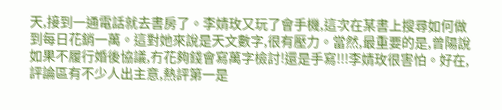天,接到一通電話就去書房了。李婧玫又玩了會手機,這次在某書上搜尋如何做到每日花銷一萬。這對她來說是天文數字,很有壓力。當然,最重要的是,曾陽說如果不履行婚後協議,冇花夠錢會寫萬字檢討!還是手寫!!!李婧玫很害怕。好在,評論區有不少人出主意,熱評第一是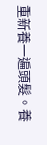重新養一遍頭髮。養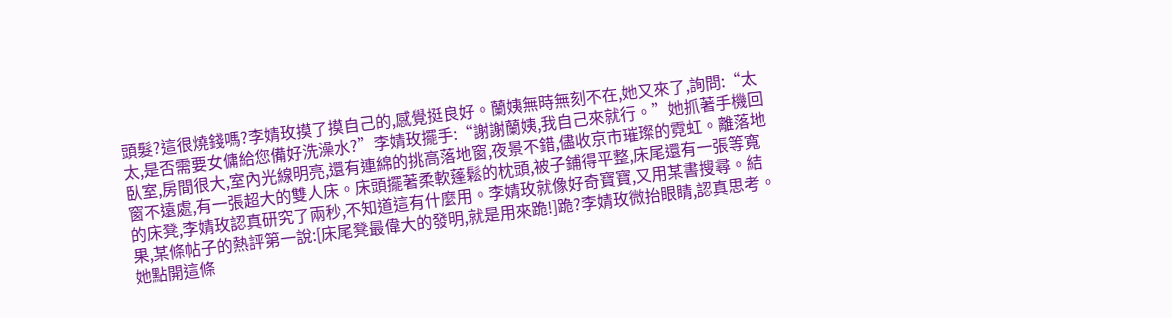頭髮?這很燒錢嗎?李婧玫摸了摸自己的,感覺挺良好。蘭姨無時無刻不在,她又來了,詢問:“太太,是否需要女傭給您備好洗澡水?”李婧玫擺手:“謝謝蘭姨,我自己來就行。”她抓著手機回臥室,房間很大,室內光線明亮,還有連綿的挑高落地窗,夜景不錯,儘收京市璀璨的霓虹。離落地窗不遠處,有一張超大的雙人床。床頭擺著柔軟蓬鬆的枕頭,被子鋪得平整,床尾還有一張等寬的床凳,李婧玫認真研究了兩秒,不知道這有什麼用。李婧玫就像好奇寶寶,又用某書搜尋。結果,某條帖子的熱評第一說:[床尾凳最偉大的發明,就是用來跪!]跪?李婧玫微抬眼睛,認真思考。她點開這條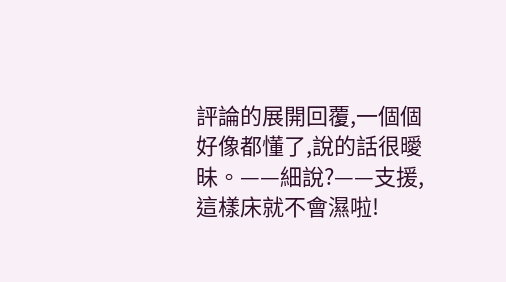評論的展開回覆,一個個好像都懂了,說的話很曖昧。——細說?——支援,這樣床就不會濕啦!